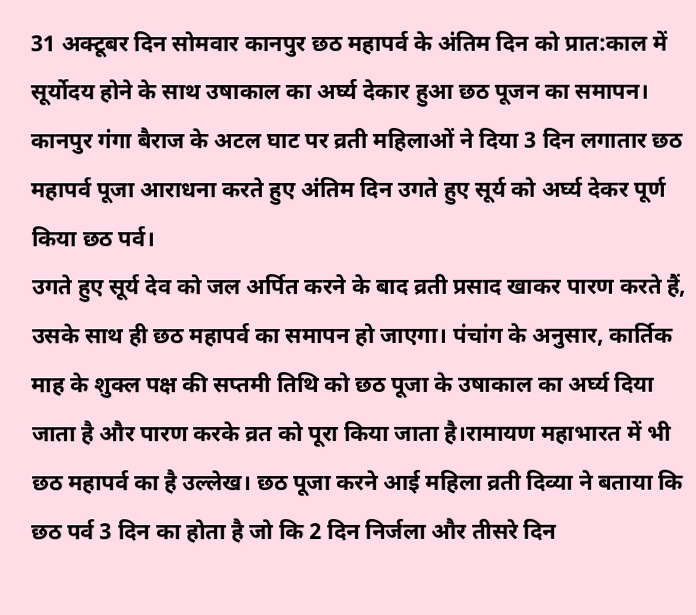31 अक्टूबर दिन सोमवार कानपुर छठ महापर्व के अंतिम दिन को प्रात:काल में सूर्योदय होने के साथ उषाकाल का अर्घ्य देकार हुआ छठ पूजन का समापन। कानपुर गंगा बैराज के अटल घाट पर व्रती महिलाओं ने दिया 3 दिन लगातार छठ महापर्व पूजा आराधना करते हुए अंतिम दिन उगते हुए सूर्य को अर्घ्य देकर पूर्ण किया छठ पर्व।
उगते हुए सूर्य देव को जल अर्पित करने के बाद व्रती प्रसाद खाकर पारण करते हैं, उसके साथ ही छठ महापर्व का समापन हो जाएगा। पंचांग के अनुसार, कार्तिक माह के शुक्ल पक्ष की सप्तमी तिथि को छठ पूजा के उषाकाल का अर्घ्य दिया जाता है और पारण करके व्रत को पूरा किया जाता है।रामायण महाभारत में भी छठ महापर्व का है उल्लेख। छठ पूजा करने आई महिला व्रती दिव्या ने बताया कि छठ पर्व 3 दिन का होता है जो कि 2 दिन निर्जला और तीसरे दिन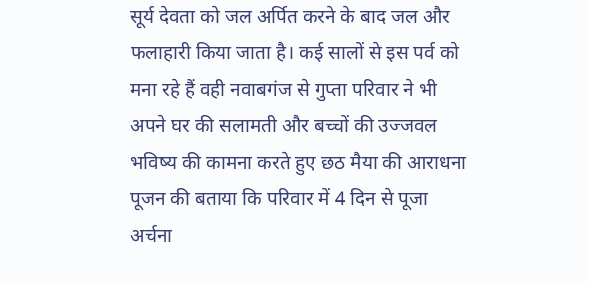सूर्य देवता को जल अर्पित करने के बाद जल और फलाहारी किया जाता है। कई सालों से इस पर्व को मना रहे हैं वही नवाबगंज से गुप्ता परिवार ने भी अपने घर की सलामती और बच्चों की उज्जवल भविष्य की कामना करते हुए छठ मैया की आराधना पूजन की बताया कि परिवार में 4 दिन से पूजा अर्चना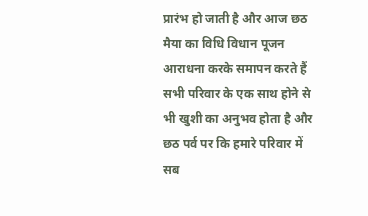प्रारंभ हो जाती है और आज छठ मैया का विधि विधान पूजन आराधना करके समापन करते हैं सभी परिवार के एक साथ होने से भी खुशी का अनुभव होता है और छठ पर्व पर कि हमारे परिवार में सब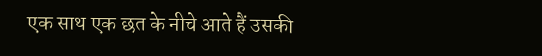एक साथ एक छत के नीचे आते हैं उसकी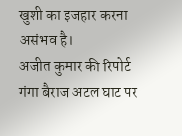खुशी का इजहार करना असंभव है।
अजीत कुमार की रिपोर्ट
गंगा बैराज अटल घाट पर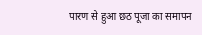पारण से हुआ छठ पूजा का समापन